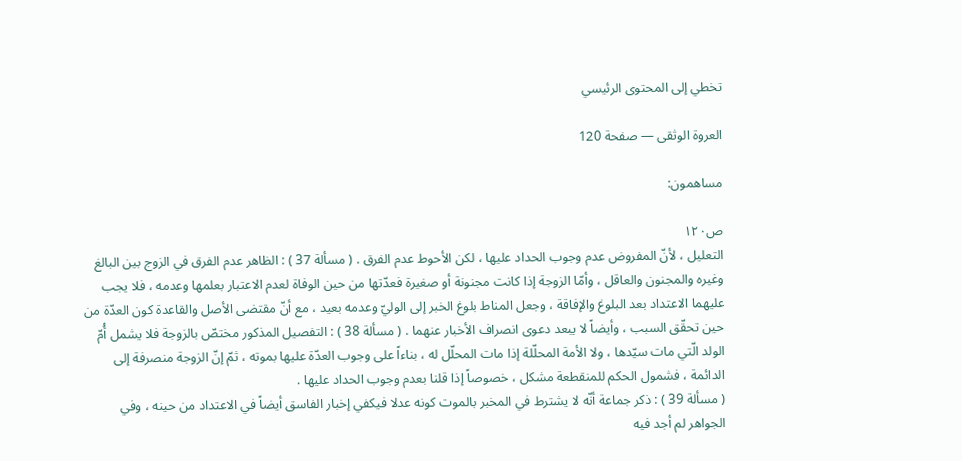تخطي إلى المحتوى الرئيسي

العروة الوثقى — صفحة 120

مساهمون:

ص١٢٠
التعليل ، لأنّ المفروض عدم وجوب الحداد عليها ، لكن الأحوط عدم الفرق . ( مسألة 37 ) : الظاهر عدم الفرق في الزوج بين البالغ وغيره والمجنون والعاقل ، وأمّا الزوجة إذا كانت مجنونة أو صغيرة فعدّتها من حين الوفاة لعدم الاعتبار بعلمها وعدمه ، فلا يجب عليهما الاعتداد بعد البلوغ والإفاقة ، وجعل المناط بلوغ الخبر إلى الوليّ وعدمه بعيد ، مع أنّ مقتضى الأصل والقاعدة كون العدّة من حين تحقّق السبب ، وأيضاً لا يبعد دعوى انصراف الأخبار عنهما . ( مسألة 38 ) : التفصيل المذكور مختصّ بالزوجة فلا يشمل أُمّ الولد الّتي مات سيّدها ، ولا الأمة المحلّلة إذا مات المحلّل له ، بناءاً على وجوب العدّة عليها بموته ، ثمّ إنّ الزوجة منصرفة إلى الدائمة ، فشمول الحكم للمنقطعة مشكل ، خصوصاً إذا قلنا بعدم وجوب الحداد عليها .
( مسألة 39 ) : ذكر جماعة أنّه لا يشترط في المخبر بالموت كونه عدلا فيكفي إخبار الفاسق أيضاً في الاعتداد من حينه ، وفي الجواهر لم أجد فيه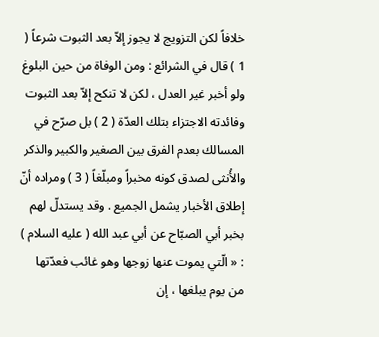خلافاً لكن التزويج لا يجوز إلاّ بعد الثبوت شرعاً ( 1 ) قال في الشرائع : ومن الوفاة من حين البلوغ ولو أخبر غير العدل ، لكن لا تنكح إلاّ بعد الثبوت وفائدته الاجتزاء بتلك العدّة ( 2 ) بل صرّح في المسالك بعدم الفرق بين الصغير والكبير والذكر والأُنثى لصدق كونه مخبراً ومبلّغاً ( 3 ) ومراده أنّ إطلاق الأخبار يشمل الجميع . وقد يستدلّ لهم بخبر أبي الصبّاح عن أبي عبد الله ( عليه السلام ) : « الّتي يموت عنها زوجها وهو غائب فعدّتها من يوم يبلغها ، إن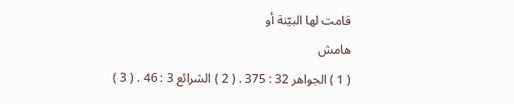قامت لها البيّنة أو
هامش
( 1 ) الجواهر 32 : 375 . ( 2 ) الشرائع 3 : 46 . ( 3 )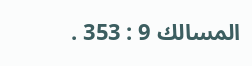المسالك 9 : 353 .